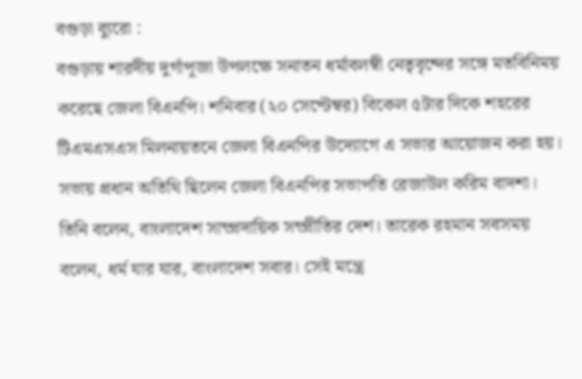বগুড়া ব্যুরো :
বগুড়ায় শারদীয় দুর্গাপূজা উপলক্ষে সনাতন ধর্মাবলম্বী নেতৃবৃন্দের সঙ্গে মতবিনিময় করেছে জেলা বিএনপি। শনিবার (২০ সেপ্টেম্বর) বিকেল ৫টার দিকে শহরের টিএমএসএস মিলনায়তনে জেলা বিএনপির উদ্যোগে এ সভার আয়োজন করা হয়।
সভায় প্রধান অতিথি ছিলেন জেলা বিএনপির সভাপতি রেজাউল করিম বাদশা। তিনি বলেন, বাংলাদেশ সাম্প্রদায়িক সম্প্রীতির দেশ। তারেক রহমান সবসময় বলেন, ধর্ম যার যার, বাংলাদেশ সবার। সেই মন্ত্রে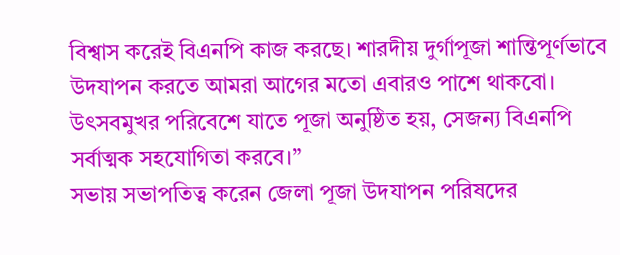বিশ্বাস করেই বিএনপি কাজ করছে। শারদীয় দুর্গাপূজা শান্তিপূর্ণভাবে উদযাপন করতে আমরা আগের মতো এবারও পাশে থাকবো। উৎসবমুখর পরিবেশে যাতে পূজা অনুষ্ঠিত হয়, সেজন্য বিএনপি সর্বাত্মক সহযোগিতা করবে।”
সভায় সভাপতিত্ব করেন জেলা পূজা উদযাপন পরিষদের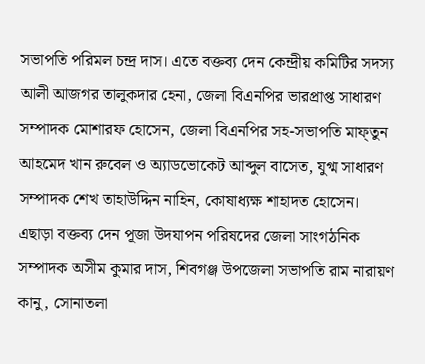সভাপতি পরিমল চন্দ্র দাস। এতে বক্তব্য দেন কেন্দ্রীয় কমিটির সদস্য আলী আজগর তালুকদার হেনা, জেলা বিএনপির ভারপ্রাপ্ত সাধারণ সম্পাদক মোশারফ হোসেন, জেলা বিএনপির সহ-সভাপতি মাফ্তুন আহমেদ খান রুবেল ও অ্যাডভোকেট আব্দুল বাসেত, যুগ্ম সাধারণ সম্পাদক শেখ তাহাউদ্দিন নাহিন, কোষাধ্যক্ষ শাহাদত হোসেন।
এছাড়া বক্তব্য দেন পূজা উদযাপন পরিষদের জেলা সাংগঠনিক সম্পাদক অসীম কুমার দাস, শিবগঞ্জ উপজেলা সভাপতি রাম নারায়ণ কানু, সোনাতলা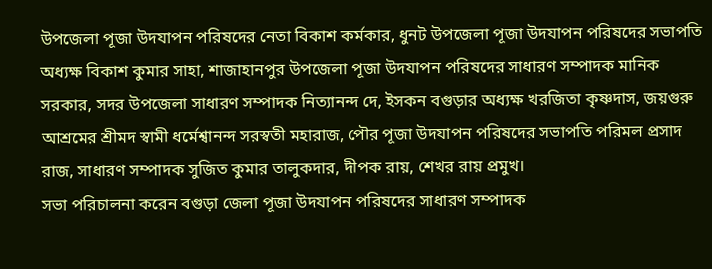উপজেলা পূজা উদযাপন পরিষদের নেতা বিকাশ কর্মকার, ধুনট উপজেলা পূজা উদযাপন পরিষদের সভাপতি অধ্যক্ষ বিকাশ কুমার সাহা, শাজাহানপুর উপজেলা পূজা উদযাপন পরিষদের সাধারণ সম্পাদক মানিক সরকার, সদর উপজেলা সাধারণ সম্পাদক নিত্যানন্দ দে, ইসকন বগুড়ার অধ্যক্ষ খরজিতা কৃষ্ণদাস, জয়গুরু আশ্রমের শ্রীমদ স্বামী ধর্মেশ্বানন্দ সরস্বতী মহারাজ, পৌর পূজা উদযাপন পরিষদের সভাপতি পরিমল প্রসাদ রাজ, সাধারণ সম্পাদক সুজিত কুমার তালুকদার, দীপক রায়, শেখর রায় প্রমুখ।
সভা পরিচালনা করেন বগুড়া জেলা পূজা উদযাপন পরিষদের সাধারণ সম্পাদক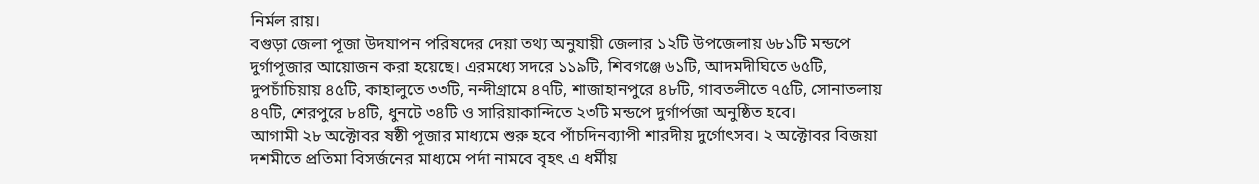নির্মল রায়।
বগুড়া জেলা পূজা উদযাপন পরিষদের দেয়া তথ্য অনুযায়ী জেলার ১২টি উপজেলায় ৬৮১টি মন্ডপে দুর্গাপূজার আয়োজন করা হয়েছে। এরমধ্যে সদরে ১১৯টি, শিবগঞ্জে ৬১টি, আদমদীঘিতে ৬৫টি, দুপচাঁচিয়ায় ৪৫টি, কাহালুতে ৩৩টি, নন্দীগ্রামে ৪৭টি, শাজাহানপুরে ৪৮টি, গাবতলীতে ৭৫টি, সোনাতলায় ৪৭টি, শেরপুরে ৮৪টি, ধুনটে ৩৪টি ও সারিয়াকান্দিতে ২৩টি মন্ডপে দুর্গার্পজা অনুষ্ঠিত হবে।
আগামী ২৮ অক্টোবর ষষ্ঠী পূজার মাধ্যমে শুরু হবে পাঁচদিনব্যাপী শারদীয় দুর্গোৎসব। ২ অক্টোবর বিজয়া দশমীতে প্রতিমা বিসর্জনের মাধ্যমে পর্দা নামবে বৃহৎ এ ধর্মীয়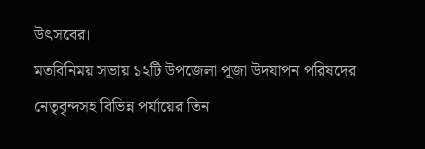উৎসবের।
মতবিনিময় সভায় ১২টি উপজেলা পূজা উদযাপন পরিষদের নেতৃবৃন্দসহ বিভিন্ন পর্যায়ের তিন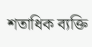শতাধিক ব্যক্তি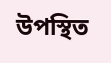উপস্থিত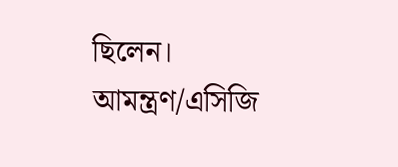ছিলেন।
আমন্ত্রণ/এসিজি